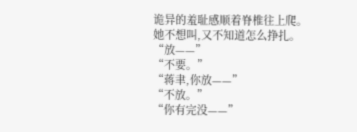诡异的羞耻感顺着脊椎往上爬。
她不想叫,又不知道怎么挣扎。
“放——”
“不要。”
“蒋聿,你放——”
“不放。”
“你有完没——”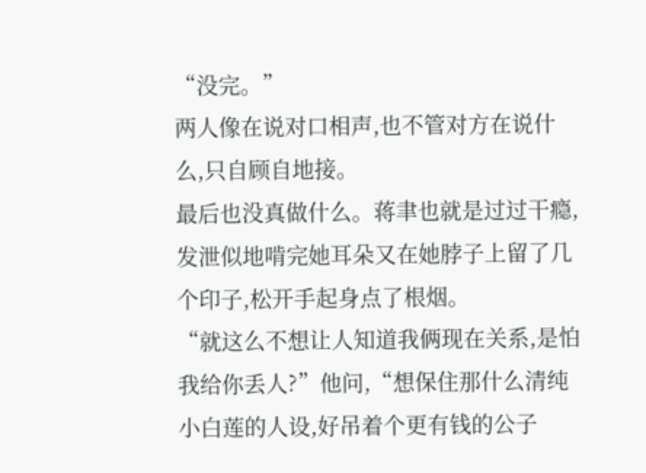“没完。”
两人像在说对口相声,也不管对方在说什么,只自顾自地接。
最后也没真做什么。蒋聿也就是过过干瘾,发泄似地啃完她耳朵又在她脖子上留了几个印子,松开手起身点了根烟。
“就这么不想让人知道我俩现在关系,是怕我给你丢人?”他问,“想保住那什么清纯小白莲的人设,好吊着个更有钱的公子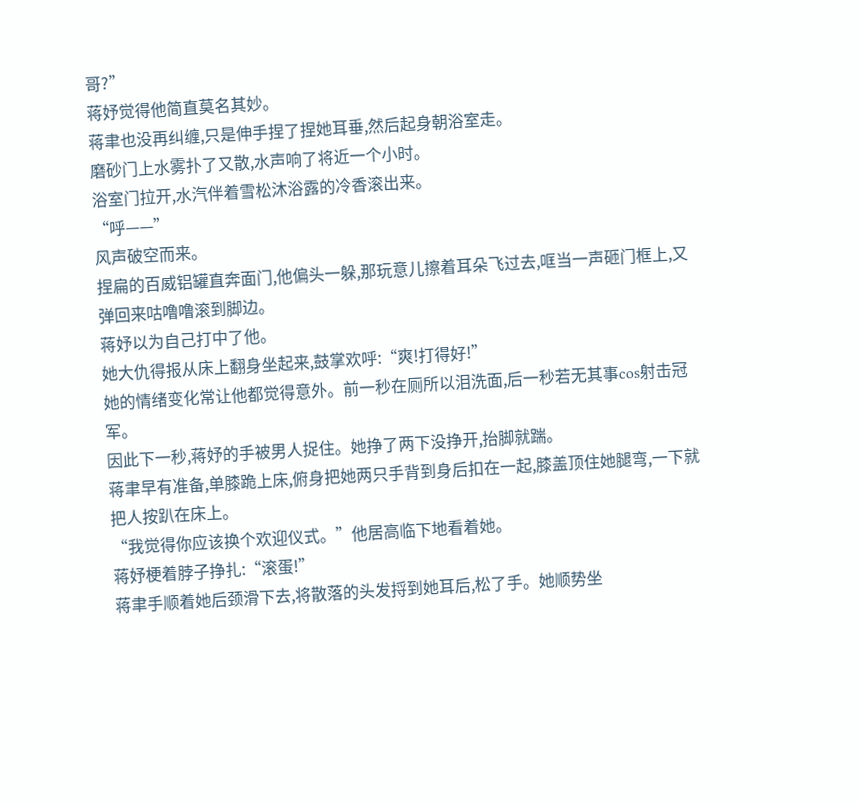哥?”
蒋妤觉得他简直莫名其妙。
蒋聿也没再纠缠,只是伸手捏了捏她耳垂,然后起身朝浴室走。
磨砂门上水雾扑了又散,水声响了将近一个小时。
浴室门拉开,水汽伴着雪松沐浴露的冷香滚出来。
“呼——”
风声破空而来。
捏扁的百威铝罐直奔面门,他偏头一躲,那玩意儿擦着耳朵飞过去,哐当一声砸门框上,又弹回来咕噜噜滚到脚边。
蒋妤以为自己打中了他。
她大仇得报从床上翻身坐起来,鼓掌欢呼:“爽!打得好!”
她的情绪变化常让他都觉得意外。前一秒在厕所以泪洗面,后一秒若无其事cos射击冠军。
因此下一秒,蒋妤的手被男人捉住。她挣了两下没挣开,抬脚就踹。
蒋聿早有准备,单膝跪上床,俯身把她两只手背到身后扣在一起,膝盖顶住她腿弯,一下就把人按趴在床上。
“我觉得你应该换个欢迎仪式。”他居高临下地看着她。
蒋妤梗着脖子挣扎:“滚蛋!”
蒋聿手顺着她后颈滑下去,将散落的头发捋到她耳后,松了手。她顺势坐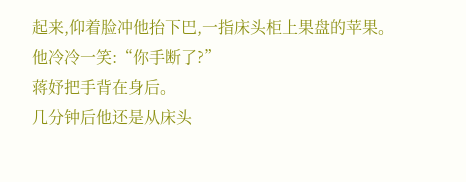起来,仰着脸冲他抬下巴,一指床头柜上果盘的苹果。
他冷冷一笑:“你手断了?”
蒋妤把手背在身后。
几分钟后他还是从床头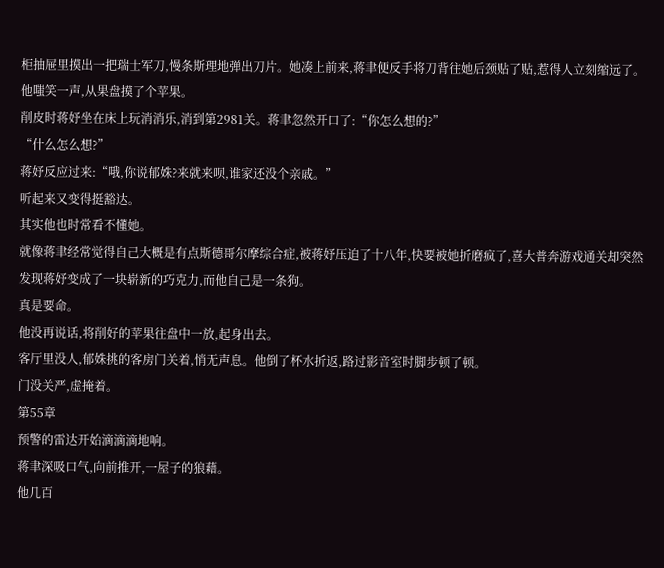柜抽屉里摸出一把瑞士军刀,慢条斯理地弹出刀片。她凑上前来,蒋聿便反手将刀背往她后颈贴了贴,惹得人立刻缩远了。
他嗤笑一声,从果盘摸了个苹果。
削皮时蒋妤坐在床上玩消消乐,消到第2981关。蒋聿忽然开口了:“你怎么想的?”
“什么怎么想?”
蒋妤反应过来:“哦,你说郁姝?来就来呗,谁家还没个亲戚。”
听起来又变得挺豁达。
其实他也时常看不懂她。
就像蒋聿经常觉得自己大概是有点斯德哥尔摩综合症,被蒋妤压迫了十八年,快要被她折磨疯了,喜大普奔游戏通关却突然发现蒋妤变成了一块崭新的巧克力,而他自己是一条狗。
真是要命。
他没再说话,将削好的苹果往盘中一放,起身出去。
客厅里没人,郁姝挑的客房门关着,悄无声息。他倒了杯水折返,路过影音室时脚步顿了顿。
门没关严,虚掩着。
第55章
预警的雷达开始滴滴滴地响。
蒋聿深吸口气,向前推开,一屋子的狼藉。
他几百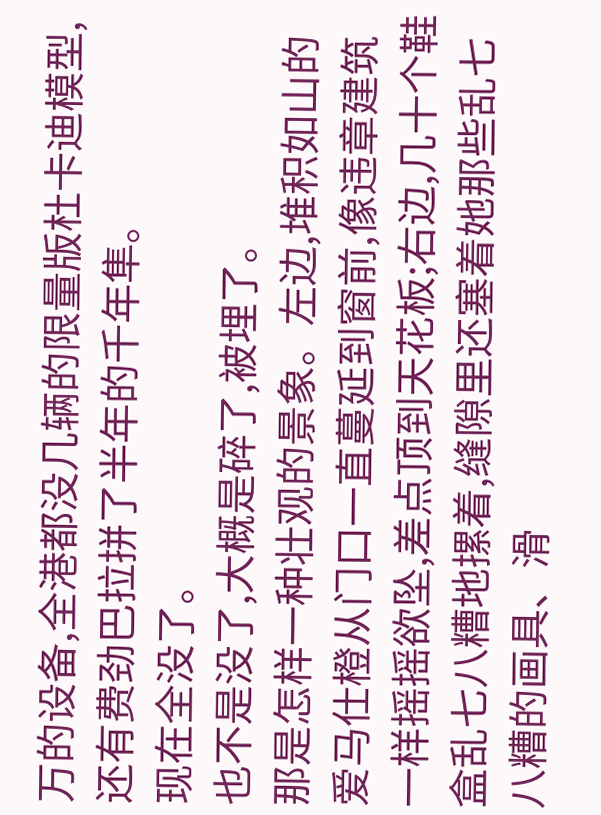万的设备,全港都没几辆的限量版杜卡迪模型,还有费劲巴拉拼了半年的千年隼。
现在全没了。
也不是没了,大概是碎了,被埋了。
那是怎样一种壮观的景象。左边,堆积如山的爱马仕橙从门口一直蔓延到窗前,像违章建筑一样摇摇欲坠,差点顶到天花板;右边,几十个鞋盒乱七八糟地摞着,缝隙里还塞着她那些乱七八糟的画具、滑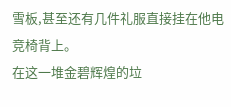雪板,甚至还有几件礼服直接挂在他电竞椅背上。
在这一堆金碧辉煌的垃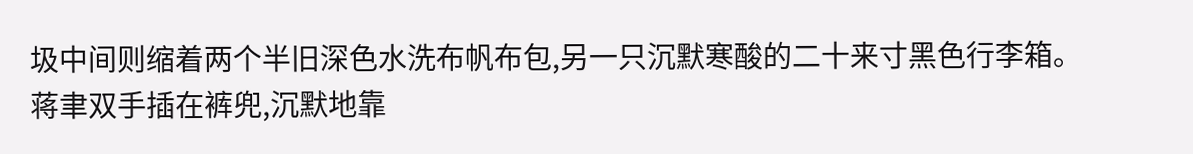圾中间则缩着两个半旧深色水洗布帆布包,另一只沉默寒酸的二十来寸黑色行李箱。
蒋聿双手插在裤兜,沉默地靠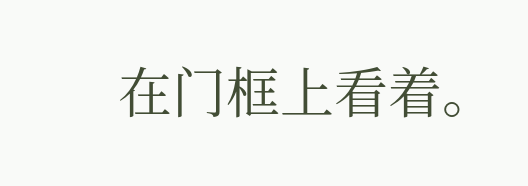在门框上看着。